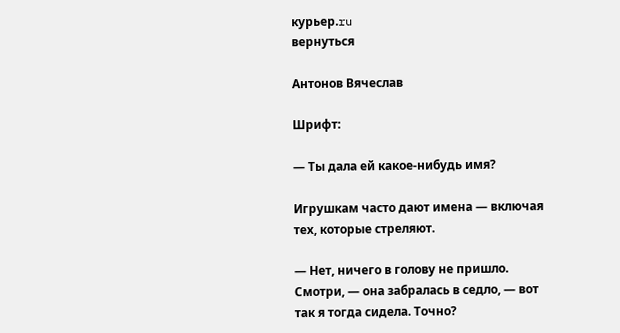курьер.ru
вернуться

Антонов Вячеслав

Шрифт:

— Ты дала ей какое-нибудь имя?

Игрушкам часто дают имена — включая тех, которые стреляют.

— Нет, ничего в голову не пришло. Смотри, — она забралась в седло, — вот так я тогда сидела. Точно?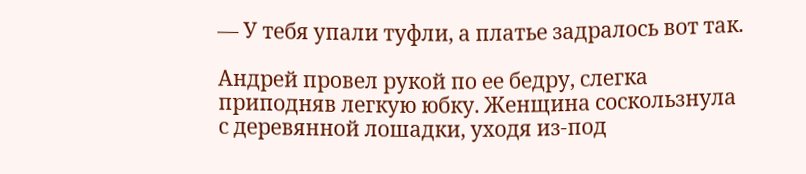— У тебя упали туфли, а платье задралось вот так.

Андрей провел рукой по ее бедру, слегка приподняв легкую юбку. Женщина соскользнула с деревянной лошадки, уходя из-под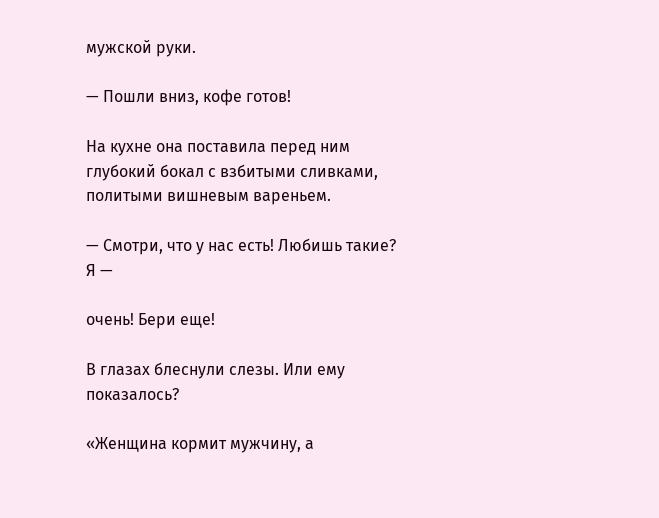мужской руки.

— Пошли вниз, кофе готов!

На кухне она поставила перед ним глубокий бокал с взбитыми сливками, политыми вишневым вареньем.

— Смотри, что у нас есть! Любишь такие? Я —

очень! Бери еще!

В глазах блеснули слезы. Или ему показалось?

«Женщина кормит мужчину, а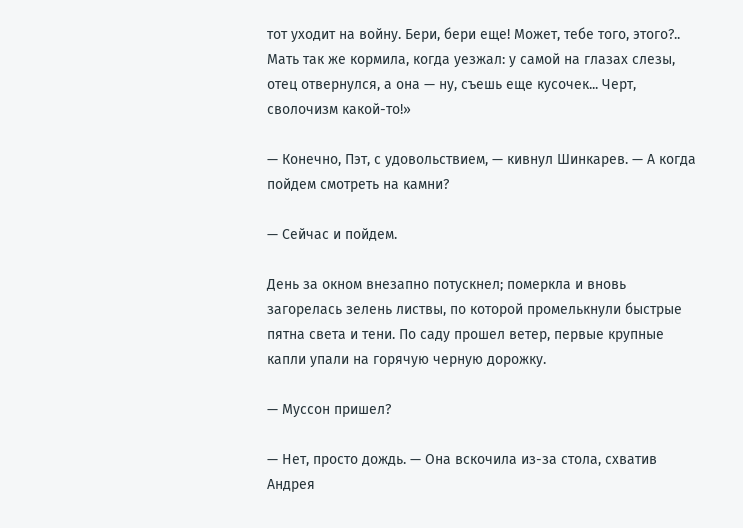тот уходит на войну. Бери, бери еще! Может, тебе того, этого?.. Мать так же кормила, когда уезжал: у самой на глазах слезы, отец отвернулся, а она — ну, съешь еще кусочек... Черт, сволочизм какой-то!»

— Конечно, Пэт, с удовольствием, — кивнул Шинкарев. — А когда пойдем смотреть на камни?

— Сейчас и пойдем.

День за окном внезапно потускнел; померкла и вновь загорелась зелень листвы, по которой промелькнули быстрые пятна света и тени. По саду прошел ветер, первые крупные капли упали на горячую черную дорожку.

— Муссон пришел?

— Нет, просто дождь. — Она вскочила из-за стола, схватив Андрея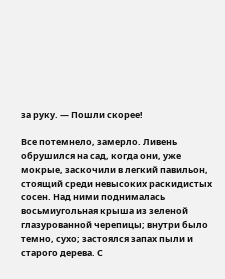за руку. — Пошли скорее!

Все потемнело, замерло. Ливень обрушился на сад, когда они, уже мокрые, заскочили в легкий павильон, стоящий среди невысоких раскидистых сосен. Над ними поднималась восьмиугольная крыша из зеленой глазурованной черепицы; внутри было темно, сухо; застоялся запах пыли и старого дерева. С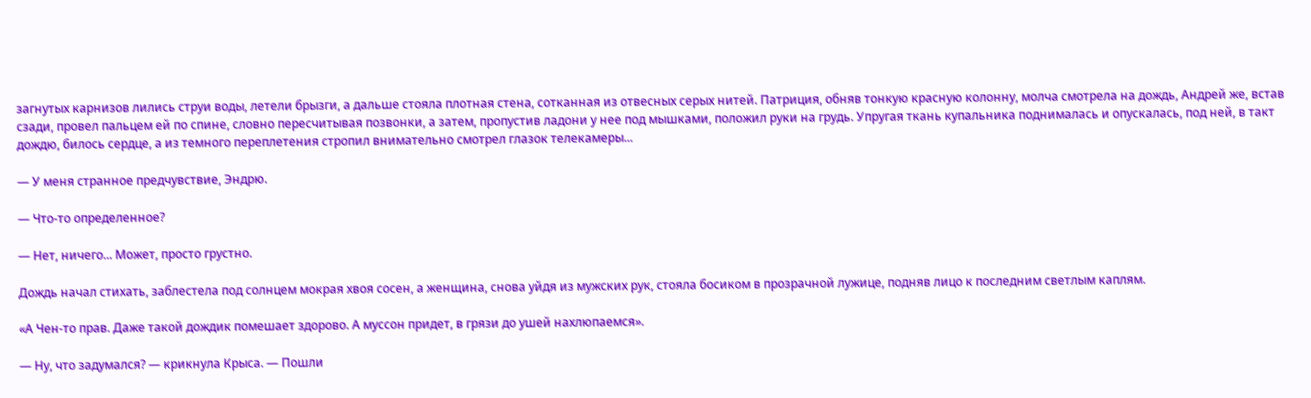загнутых карнизов лились струи воды, летели брызги, а дальше стояла плотная стена, сотканная из отвесных серых нитей. Патриция, обняв тонкую красную колонну, молча смотрела на дождь, Андрей же, встав сзади, провел пальцем ей по спине, словно пересчитывая позвонки, а затем, пропустив ладони у нее под мышками, положил руки на грудь. Упругая ткань купальника поднималась и опускалась, под ней, в такт дождю, билось сердце, а из темного переплетения стропил внимательно смотрел глазок телекамеры...

— У меня странное предчувствие, Эндрю.

— Что-то определенное?

— Нет, ничего... Может, просто грустно.

Дождь начал стихать, заблестела под солнцем мокрая хвоя сосен, а женщина, снова уйдя из мужских рук, стояла босиком в прозрачной лужице, подняв лицо к последним светлым каплям.

«А Чен-то прав. Даже такой дождик помешает здорово. А муссон придет, в грязи до ушей нахлюпаемся».

— Ну, что задумался? — крикнула Крыса. — Пошли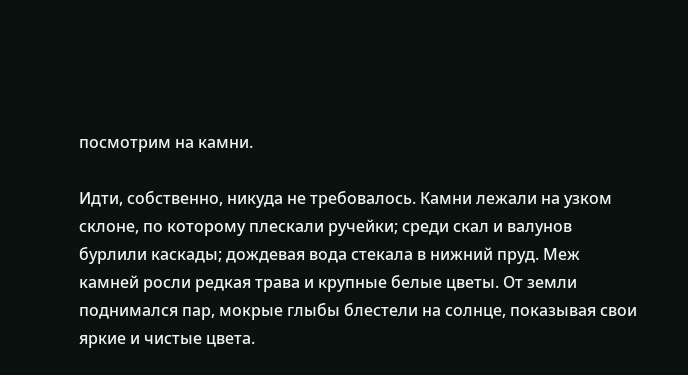посмотрим на камни.

Идти, собственно, никуда не требовалось. Камни лежали на узком склоне, по которому плескали ручейки; среди скал и валунов бурлили каскады; дождевая вода стекала в нижний пруд. Меж камней росли редкая трава и крупные белые цветы. От земли поднимался пар, мокрые глыбы блестели на солнце, показывая свои яркие и чистые цвета.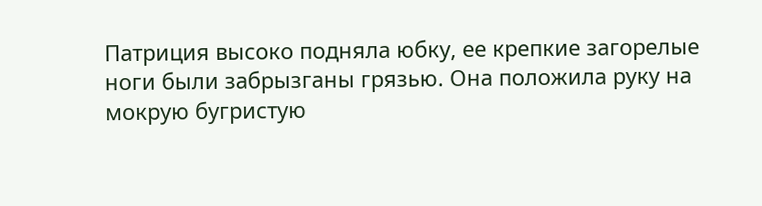Патриция высоко подняла юбку, ее крепкие загорелые ноги были забрызганы грязью. Она положила руку на мокрую бугристую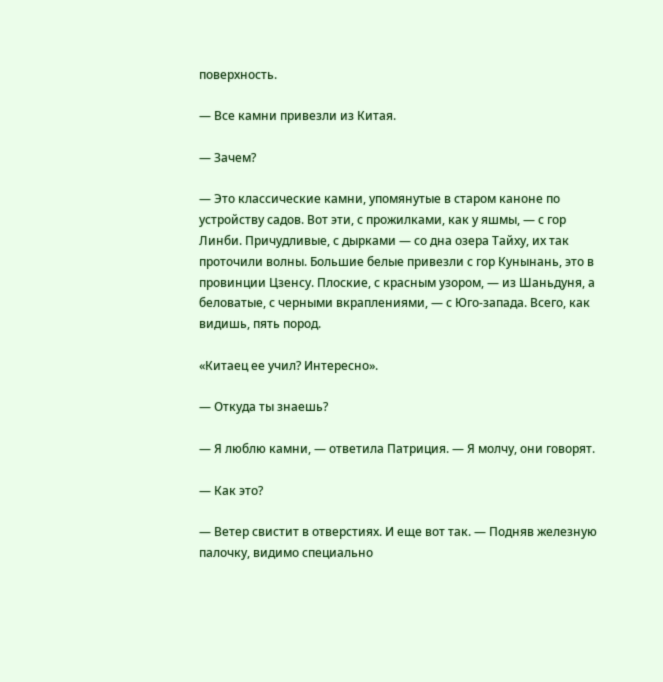поверхность.

— Все камни привезли из Китая.

— Зачем?

— Это классические камни, упомянутые в старом каноне по устройству садов. Вот эти, с прожилками, как у яшмы, — с гор Линби. Причудливые, с дырками — со дна озера Тайху, их так проточили волны. Большие белые привезли с гор Кунынань, это в провинции Цзенсу. Плоские, с красным узором, — из Шаньдуня, а беловатые, с черными вкраплениями, — с Юго-запада. Всего, как видишь, пять пород.

«Китаец ее учил? Интересно».

— Откуда ты знаешь?

— Я люблю камни, — ответила Патриция. — Я молчу, они говорят.

— Как это?

— Ветер свистит в отверстиях. И еще вот так. — Подняв железную палочку, видимо специально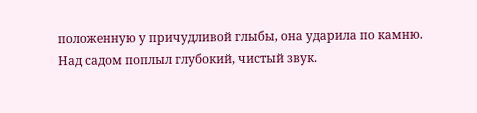положенную у причудливой глыбы, она ударила по камню. Над садом поплыл глубокий, чистый звук.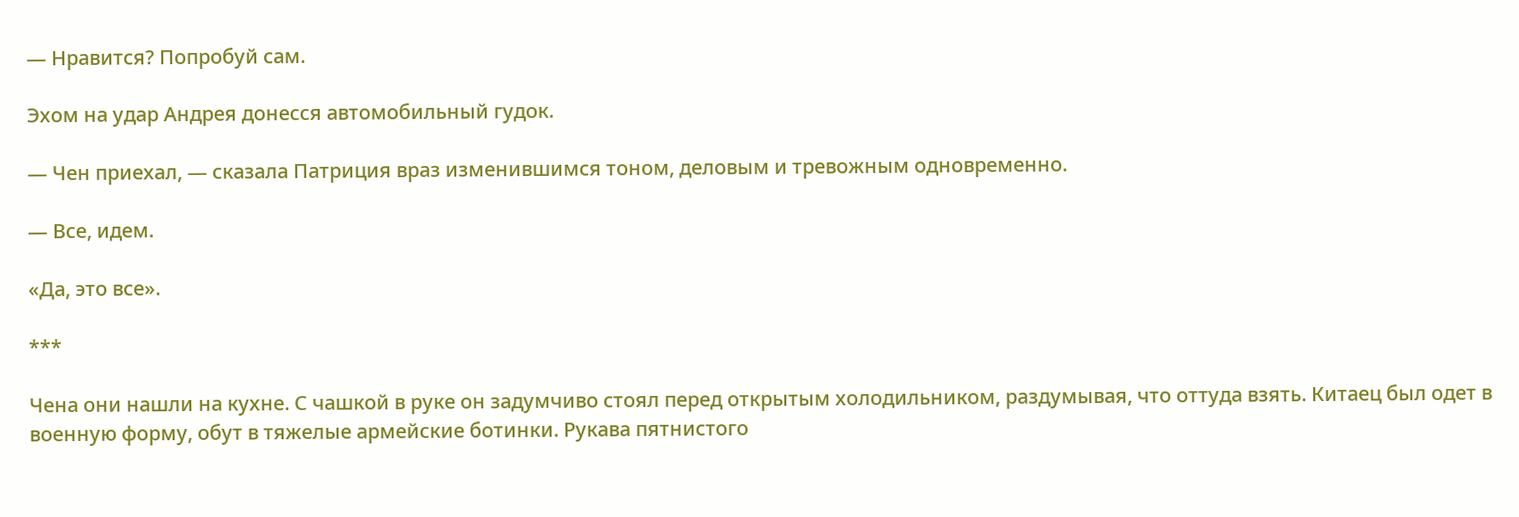— Нравится? Попробуй сам.

Эхом на удар Андрея донесся автомобильный гудок.

— Чен приехал, — сказала Патриция враз изменившимся тоном, деловым и тревожным одновременно.

— Все, идем.

«Да, это все».

***

Чена они нашли на кухне. С чашкой в руке он задумчиво стоял перед открытым холодильником, раздумывая, что оттуда взять. Китаец был одет в военную форму, обут в тяжелые армейские ботинки. Рукава пятнистого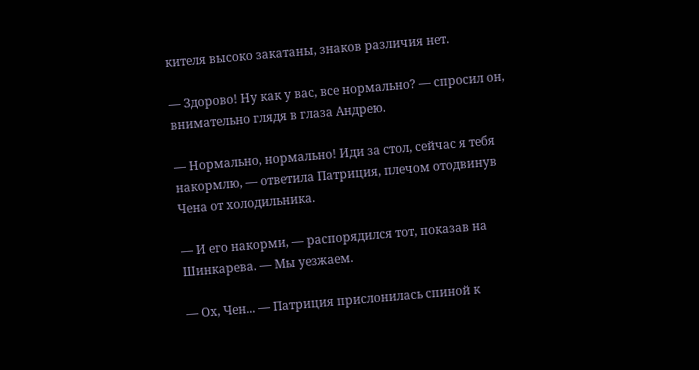кителя высоко закатаны, знаков различия нет.

— Здорово! Ну как у вас, все нормально? — спросил он, внимательно глядя в глаза Андрею.

— Нормально, нормально! Иди за стол, сейчас я тебя накормлю, — ответила Патриция, плечом отодвинув Чена от холодильника.

— И его накорми, — распорядился тот, показав на Шинкарева. — Мы уезжаем.

— Ох, Чен... — Патриция прислонилась спиной к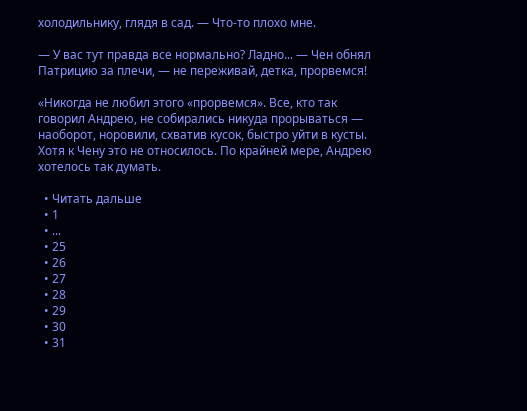холодильнику, глядя в сад. — Что-то плохо мне.

— У вас тут правда все нормально? Ладно... — Чен обнял Патрицию за плечи, — не переживай, детка, прорвемся!

«Никогда не любил этого «прорвемся». Все, кто так говорил Андрею, не собирались никуда прорываться — наоборот, норовили, схватив кусок, быстро уйти в кусты. Хотя к Чену это не относилось. По крайней мере, Андрею хотелось так думать.

  • Читать дальше
  • 1
  • ...
  • 25
  • 26
  • 27
  • 28
  • 29
  • 30
  • 31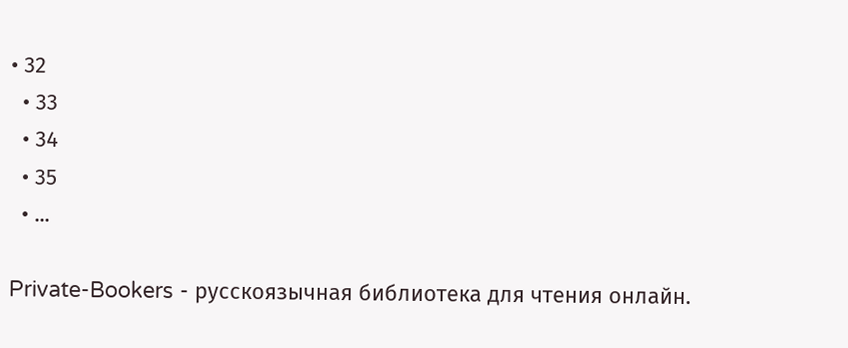• 32
  • 33
  • 34
  • 35
  • ...

Private-Bookers - русскоязычная библиотека для чтения онлайн.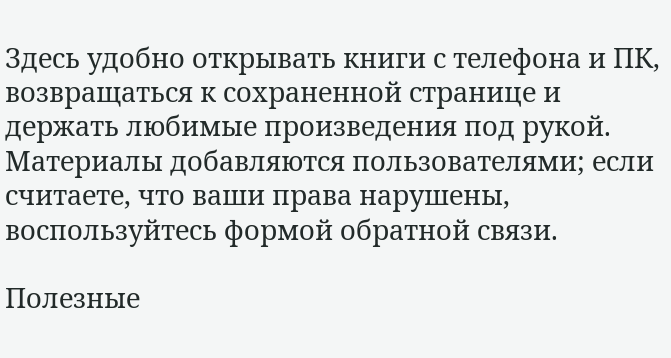Здесь удобно открывать книги с телефона и ПК, возвращаться к сохраненной странице и держать любимые произведения под рукой. Материалы добавляются пользователями; если считаете, что ваши права нарушены, воспользуйтесь формой обратной связи.

Полезные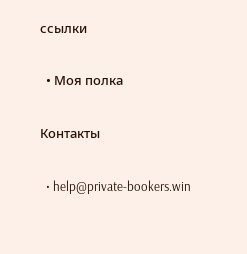ссылки

  • Моя полка

Контакты

  • help@private-bookers.win